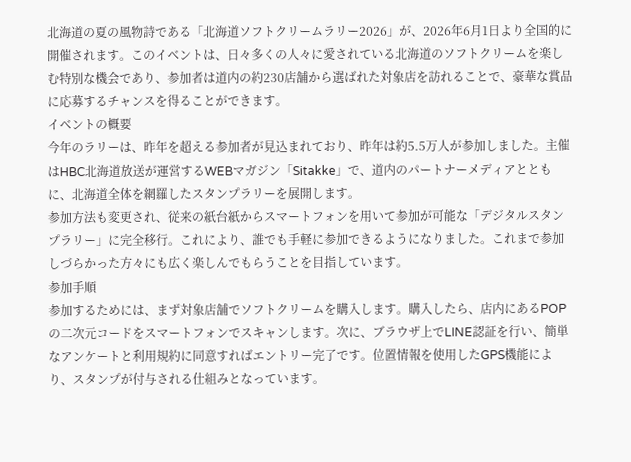北海道の夏の風物詩である「北海道ソフトクリームラリー2026」が、2026年6月1日より全国的に開催されます。このイベントは、日々多くの人々に愛されている北海道のソフトクリームを楽しむ特別な機会であり、参加者は道内の約230店舗から選ばれた対象店を訪れることで、豪華な賞品に応募するチャンスを得ることができます。
イベントの概要
今年のラリーは、昨年を超える参加者が見込まれており、昨年は約5.5万人が参加しました。主催はHBC北海道放送が運営するWEBマガジン「Sitakke」で、道内のパートナーメディアとともに、北海道全体を網羅したスタンプラリーを展開します。
参加方法も変更され、従来の紙台紙からスマートフォンを用いて参加が可能な「デジタルスタンプラリー」に完全移行。これにより、誰でも手軽に参加できるようになりました。これまで参加しづらかった方々にも広く楽しんでもらうことを目指しています。
参加手順
参加するためには、まず対象店舗でソフトクリームを購入します。購入したら、店内にあるPOPの二次元コードをスマートフォンでスキャンします。次に、ブラウザ上でLINE認証を行い、簡単なアンケートと利用規約に同意すればエントリー完了です。位置情報を使用したGPS機能により、スタンプが付与される仕組みとなっています。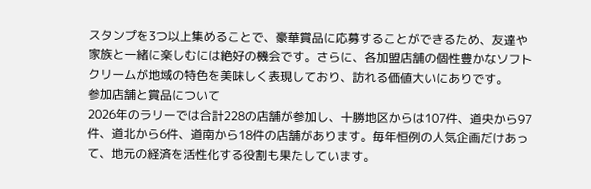スタンプを3つ以上集めることで、豪華賞品に応募することができるため、友達や家族と一緒に楽しむには絶好の機会です。さらに、各加盟店舗の個性豊かなソフトクリームが地域の特色を美味しく表現しており、訪れる価値大いにありです。
参加店舗と賞品について
2026年のラリーでは合計228の店舗が参加し、十勝地区からは107件、道央から97件、道北から6件、道南から18件の店舗があります。毎年恒例の人気企画だけあって、地元の経済を活性化する役割も果たしています。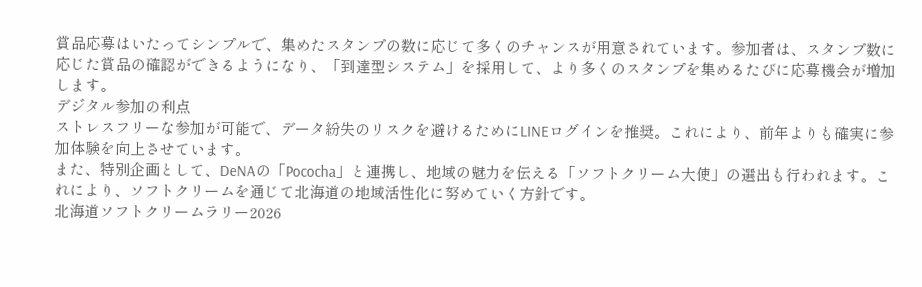賞品応募はいたってシンプルで、集めたスタンプの数に応じて多くのチャンスが用意されています。参加者は、スタンプ数に応じた賞品の確認ができるようになり、「到達型システム」を採用して、より多くのスタンプを集めるたびに応募機会が増加します。
デジタル参加の利点
ストレスフリーな参加が可能で、データ紛失のリスクを避けるためにLINEログインを推奨。これにより、前年よりも確実に参加体験を向上させています。
また、特別企画として、DeNAの「Pococha」と連携し、地域の魅力を伝える「ソフトクリーム大使」の選出も行われます。これにより、ソフトクリームを通じて北海道の地域活性化に努めていく方針です。
北海道ソフトクリームラリー2026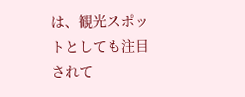は、観光スポットとしても注目されて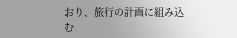おり、旅行の計画に組み込む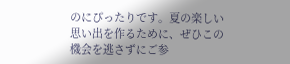のにぴったりです。夏の楽しい思い出を作るために、ぜひこの機会を逃さずにご参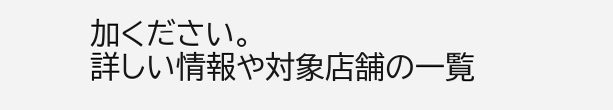加ください。
詳しい情報や対象店舗の一覧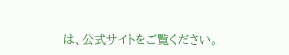は、公式サイトをご覧ください。